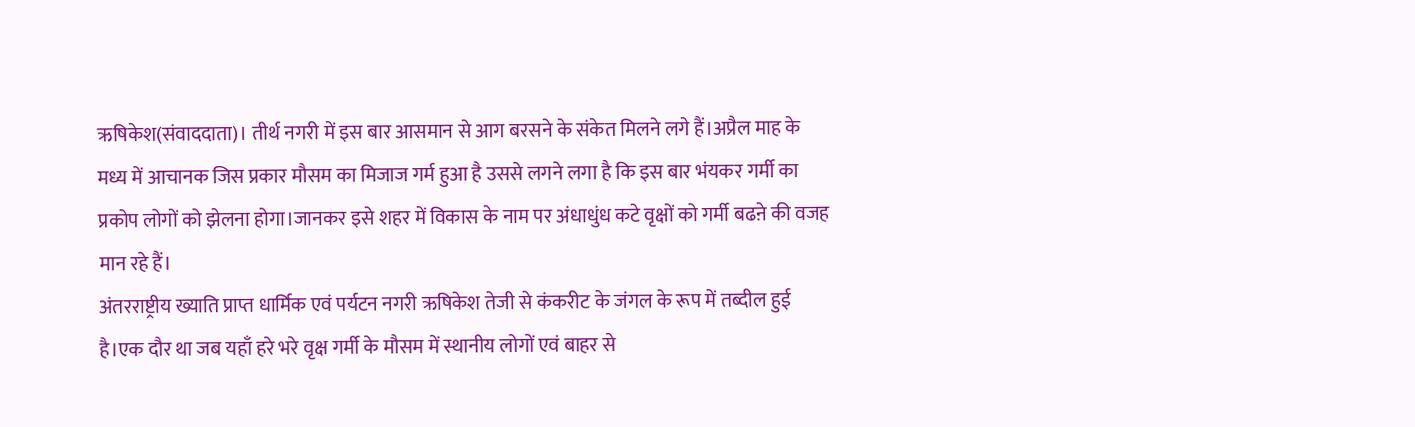ऋषिकेश(संवाददाता)। तीर्थ नगरी में इस बार आसमान से आग बरसने के संकेत मिलने लगे हैं।अप्रैल माह के मध्य में आचानक जिस प्रकार मौसम का मिजाज गर्म हुआ है उससे लगने लगा है कि इस बार भंयकर गर्मी का प्रकोप लोगों को झेलना होगा।जानकर इसे शहर में विकास के नाम पर अंधाधुंध कटे वृक्षों को गर्मी बढऩे की वजह मान रहे हैं।
अंतरराष्ट्रीय ख्याति प्राप्त धार्मिक एवं पर्यटन नगरी ऋषिकेश तेजी से कंकरीट के जंगल के रूप में तब्दील हुई है।एक दौर था जब यहाँ हरे भरे वृक्ष गर्मी के मौसम में स्थानीय लोगों एवं बाहर से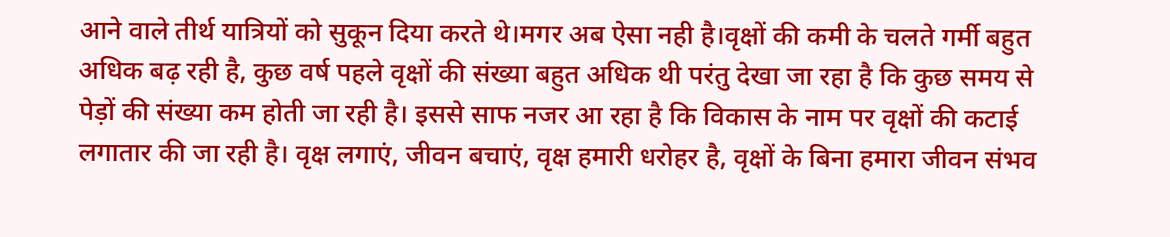आने वाले तीर्थ यात्रियों को सुकून दिया करते थे।मगर अब ऐसा नही है।वृक्षों की कमी के चलते गर्मी बहुत अधिक बढ़ रही है, कुछ वर्ष पहले वृक्षों की संख्या बहुत अधिक थी परंतु देखा जा रहा है कि कुछ समय से पेड़ों की संख्या कम होती जा रही है। इससे साफ नजर आ रहा है कि विकास के नाम पर वृक्षों की कटाई लगातार की जा रही है। वृक्ष लगाएं, जीवन बचाएं, वृक्ष हमारी धरोहर है, वृक्षों के बिना हमारा जीवन संभव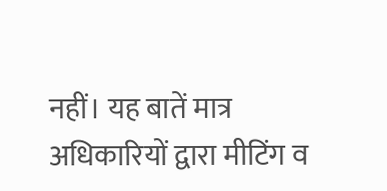नहीं। यह बातें मात्र अधिकारियों द्वारा मीटिंग व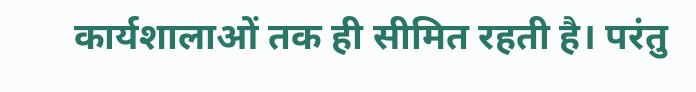कार्यशालाओं तक ही सीमित रहती है। परंतु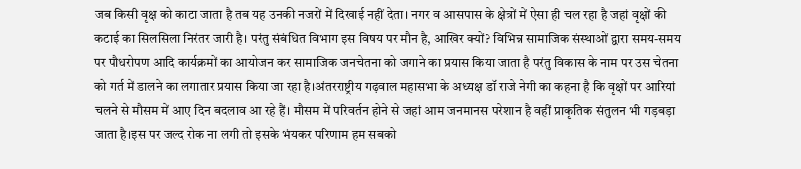जब किसी वृक्ष को काटा जाता है तब यह उनकी नजरों में दिखाई नहीं देता। नगर व आसपास के क्षेत्रों में ऐसा ही चल रहा है जहां वृक्षों की कटाई का सिलसिला निरंतर जारी है। परंतु संबंधित विभाग इस विषय पर मौन है, आखिर क्यों? विभिन्न सामाजिक संस्थाओं द्वारा समय-समय पर पौधरोपण आदि कार्यक्रमों का आयोजन कर सामाजिक जनचेतना को जगाने का प्रयास किया जाता है परंतु विकास के नाम पर उस चेतना को गर्त में डालने का लगातार प्रयास किया जा रहा है।अंतरराष्ट्रीय गढ़वाल महासभा के अध्यक्ष डॉ राजे नेगी का कहना है कि वृक्षों पर आरियां चलने से मौसम में आए दिन बदलाव आ रहे हैं। मौसम में परिवर्तन होने से जहां आम जनमानस परेशान है वहीं प्राकृतिक संतुलन भी गड़बड़ा जाता है।इस पर जल्द रोक ना लगी तो इसके भंयकर परिणाम हम सबको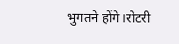भुगतने होंगे।रोटरी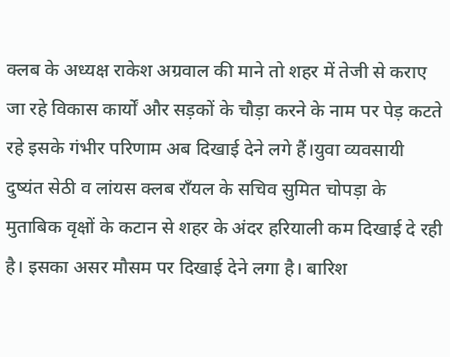क्लब के अध्यक्ष राकेश अग्रवाल की माने तो शहर में तेजी से कराए जा रहे विकास कार्यों और सड़कों के चौड़ा करने के नाम पर पेड़ कटते रहे इसके गंभीर परिणाम अब दिखाई देने लगे हैं।युवा व्यवसायी दुष्यंत सेठी व लांयस क्लब राँयल के सचिव सुमित चोपड़ा के मुताबिक वृक्षों के कटान से शहर के अंदर हरियाली कम दिखाई दे रही है। इसका असर मौसम पर दिखाई देने लगा है। बारिश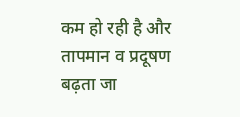कम हो रही है और तापमान व प्रदूषण बढ़ता जा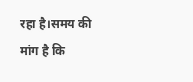रहा है।समय की मांग है कि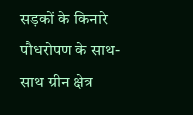सड़कों के किनारे पौधरोपण के साथ-साथ ग्रीन क्षेत्र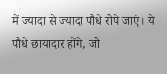में ज्यादा से ज्यादा पौधे रोपे जाएं। ये पौधे छायादार होंगे, जो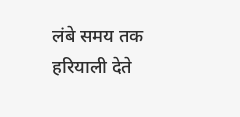लंबे समय तक हरियाली देते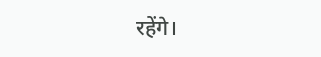रहेंगे।